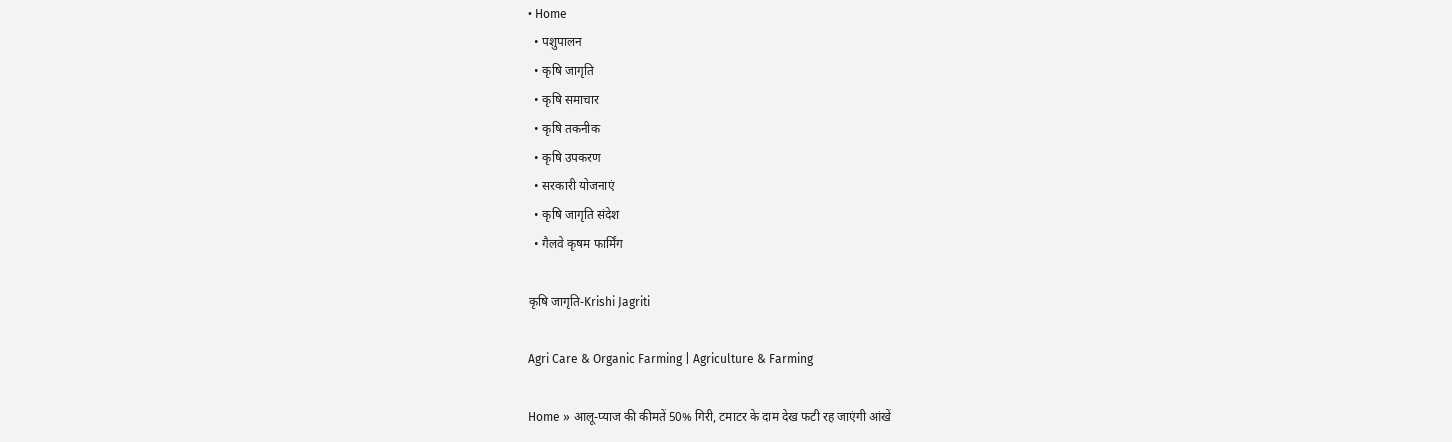• Home
  • पशुपालन
  • कृषि जागृति
  • कृषि समाचार
  • कृषि तकनीक
  • कृषि उपकरण
  • सरकारी योजनाएं
  • कृषि जागृति संदेश
  • गैलवे कृषम फार्मिंग

कृषि जागृति-Krishi Jagriti

Agri Care & Organic Farming | Agriculture & Farming

Home » आलू-प्याज की कीमतें 50% गिरी, टमाटर के दाम देख फटी रह जाएंगी आंखें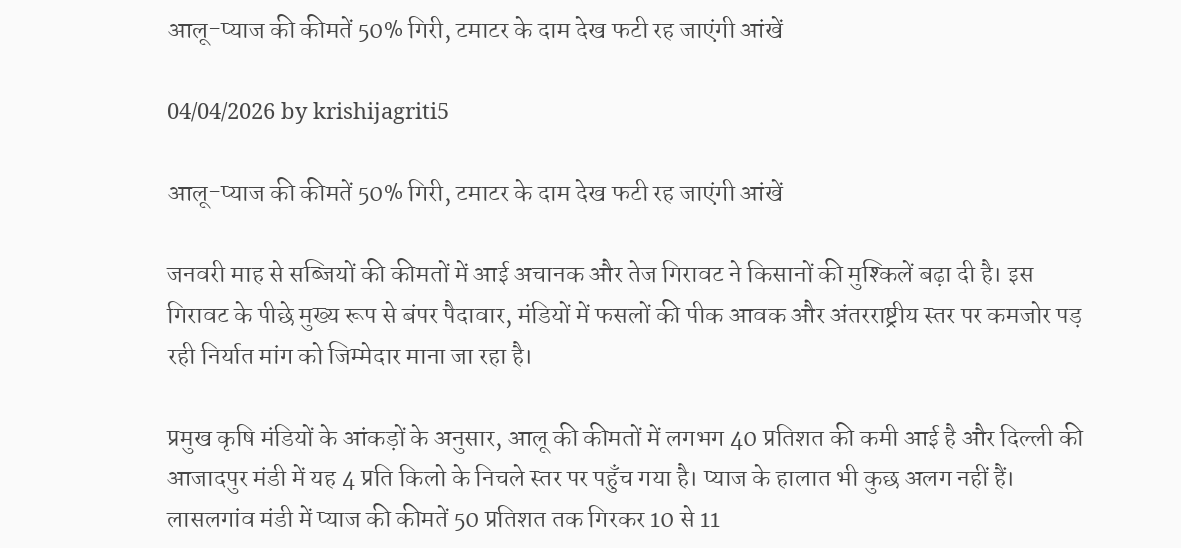आलू-प्याज की कीमतें 50% गिरी, टमाटर के दाम देख फटी रह जाएंगी आंखें

04/04/2026 by krishijagriti5

आलू-प्याज की कीमतें 50% गिरी, टमाटर के दाम देख फटी रह जाएंगी आंखें

जनवरी माह से सब्जियों की कीमतों में आई अचानक और तेज गिरावट ने किसानों की मुश्किलें बढ़ा दी है। इस गिरावट के पीछे मुख्य रूप से बंपर पैदावार, मंडियों में फसलों की पीक आवक और अंतरराष्ट्रीय स्तर पर कमजोर पड़ रही निर्यात मांग को जिम्मेदार माना जा रहा है।

प्रमुख कृषि मंडियों के आंकड़ों के अनुसार, आलू की कीमतों में लगभग 40 प्रतिशत की कमी आई है और दिल्ली की आजादपुर मंडी में यह 4 प्रति किलो के निचले स्तर पर पहुँच गया है। प्याज के हालात भी कुछ अलग नहीं हैं। लासलगांव मंडी में प्याज की कीमतें 50 प्रतिशत तक गिरकर 10 से 11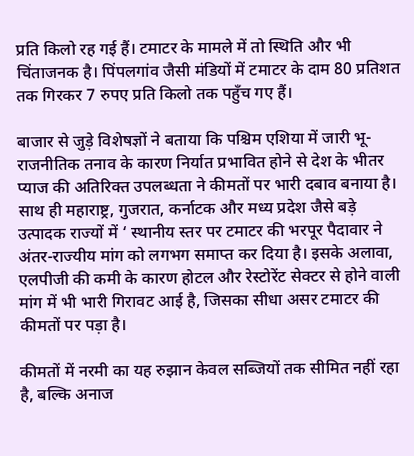प्रति किलो रह गई हैं। टमाटर के मामले में तो स्थिति और भी चिंताजनक है। पिंपलगांव जैसी मंडियों में टमाटर के दाम 80 प्रतिशत तक गिरकर 7 रुपए प्रति किलो तक पहुँच गए हैं।

बाजार से जुड़े विशेषज्ञों ने बताया कि पश्चिम एशिया में जारी भू-राजनीतिक तनाव के कारण निर्यात प्रभावित होने से देश के भीतर प्याज की अतिरिक्त उपलब्धता ने कीमतों पर भारी दबाव बनाया है। साथ ही महाराष्ट्र, गुजरात, कर्नाटक और मध्य प्रदेश जैसे बड़े उत्पादक राज्यों में ‘ स्थानीय स्तर पर टमाटर की भरपूर पैदावार ने अंतर-राज्यीय मांग को लगभग समाप्त कर दिया है। इसके अलावा, एलपीजी की कमी के कारण होटल और रेस्टोरेंट सेक्टर से होने वाली मांग में भी भारी गिरावट आई है, जिसका सीधा असर टमाटर की कीमतों पर पड़ा है।

कीमतों में नरमी का यह रुझान केवल सब्जियों तक सीमित नहीं रहा है, बल्कि अनाज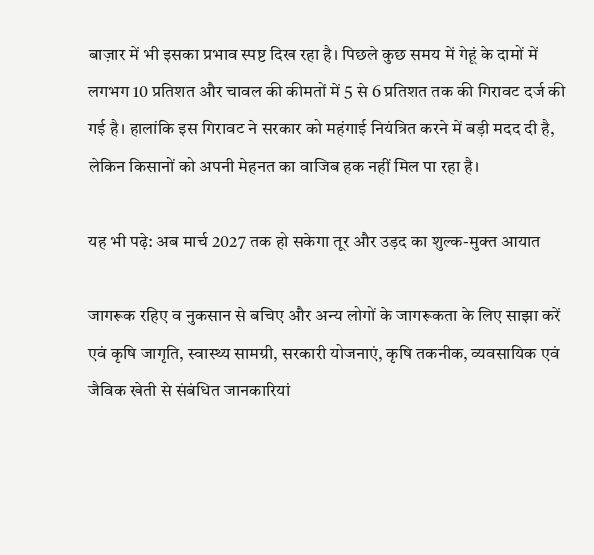बाज़ार में भी इसका प्रभाव स्पष्ट दिख रहा है। पिछले कुछ समय में गेहूं के दामों में लगभग 10 प्रतिशत और चावल की कीमतों में 5 से 6 प्रतिशत तक की गिरावट दर्ज की गई है। हालांकि इस गिरावट ने सरकार को महंगाई नियंत्रित करने में बड़ी मदद दी है, लेकिन किसानों को अपनी मेहनत का वाजिब हक नहीं मिल पा रहा है।

यह भी पढ़े: अब मार्च 2027 तक हो सकेगा तूर और उड़द का शुल्क-मुक्त आयात

जागरूक रहिए व नुकसान से बचिए और अन्य लोगों के जागरूकता के लिए साझा करें एवं कृषि जागृति, स्वास्थ्य सामग्री, सरकारी योजनाएं, कृषि तकनीक, व्यवसायिक एवं जैविक खेती से संबंधित जानकारियां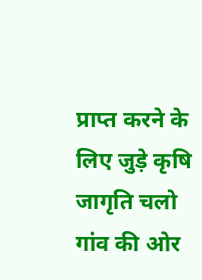प्राप्त करने के लिए जुड़े कृषि जागृति चलो गांव की ओर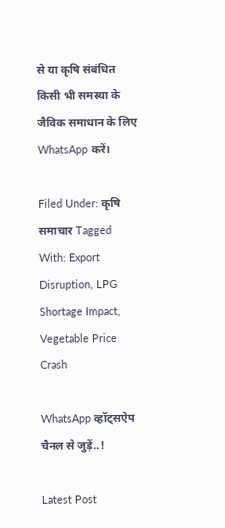से या कृषि संबंधित किसी भी समस्या के जैविक समाधान के लिए WhatsApp करें।

Filed Under: कृषि समाचार Tagged With: Export Disruption, LPG Shortage Impact, Vegetable Price Crash

WhatsApp व्हॉट्सऐप चैनल से जुड़ें..!

Latest Post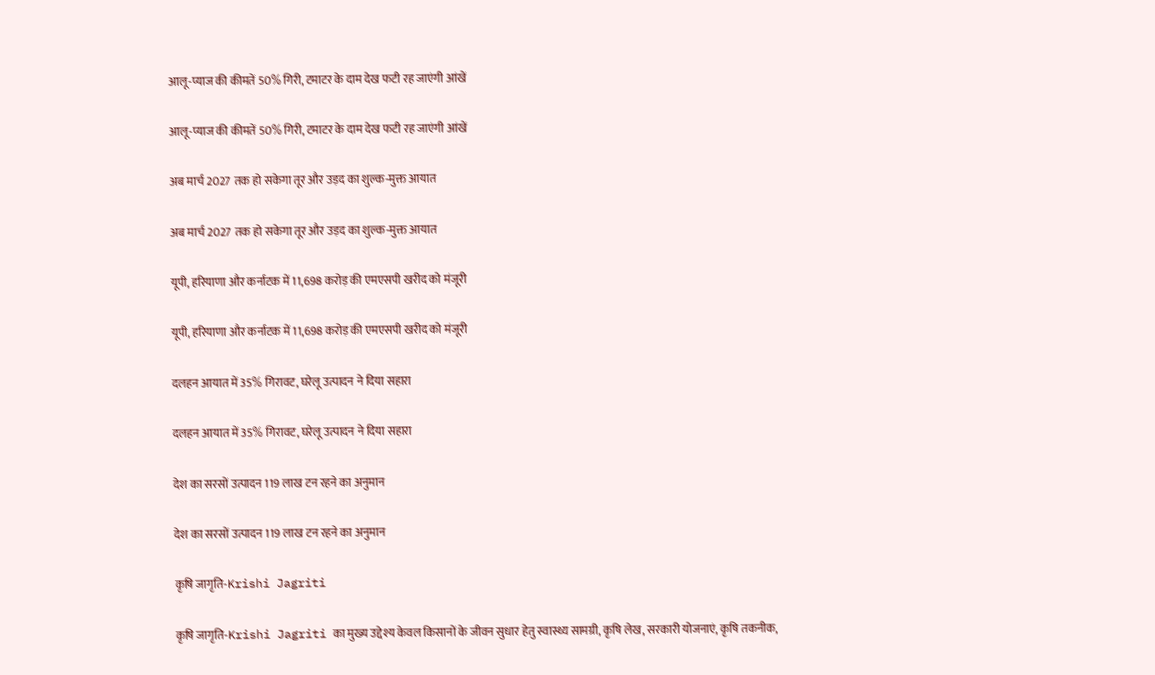आलू-प्याज की कीमतें 50% गिरी, टमाटर के दाम देख फटी रह जाएंगी आंखें

आलू-प्याज की कीमतें 50% गिरी, टमाटर के दाम देख फटी रह जाएंगी आंखें

अब मार्च 2027 तक हो सकेगा तूर और उड़द का शुल्क-मुक्त आयात

अब मार्च 2027 तक हो सकेगा तूर और उड़द का शुल्क-मुक्त आयात

यूपी, हरियाणा और कर्नाटक में 11,698 करोड़ की एमएसपी खरीद को मंजूरी

यूपी, हरियाणा और कर्नाटक में 11,698 करोड़ की एमएसपी खरीद को मंजूरी

दलहन आयात में 35% गिरावट, घरेलू उत्पादन ने दिया सहारा

दलहन आयात में 35% गिरावट, घरेलू उत्पादन ने दिया सहारा

देश का सरसों उत्पादन 119 लाख टन रहने का अनुमान

देश का सरसों उत्पादन 119 लाख टन रहने का अनुमान

कृषि जागृति-Krishi Jagriti

कृषि जागृति-Krishi Jagriti का मुख्य उद्देश्य केवल किसानों के जीवन सुधार हेतु स्वास्थ्य सामग्री, कृषि लेख, सरकारी योजनाएं, कृषि तकनीक,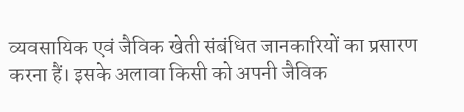व्यवसायिक एवं जैविक खेती संबंधित जानकारियों का प्रसारण करना हैं। इसके अलावा किसी को अपनी जैविक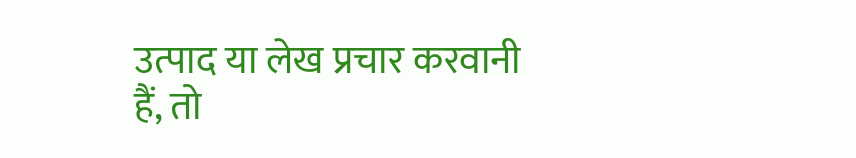उत्पाद या लेख प्रचार करवानी हैं, तो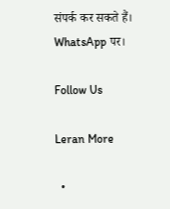संपर्क कर सकते हैं। WhatsApp पर।

Follow Us

Leran More

  •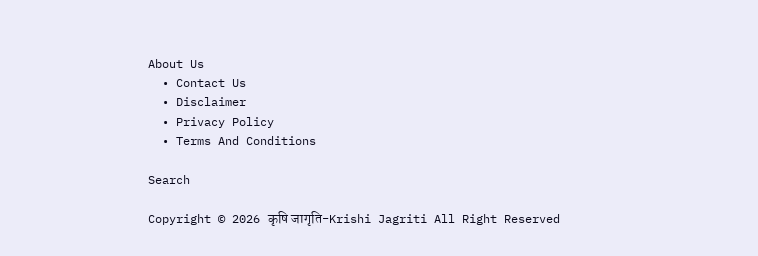About Us
  • Contact Us
  • Disclaimer
  • Privacy Policy
  • Terms And Conditions

Search

Copyright © 2026 कृषि जागृति-Krishi Jagriti All Right Reserved